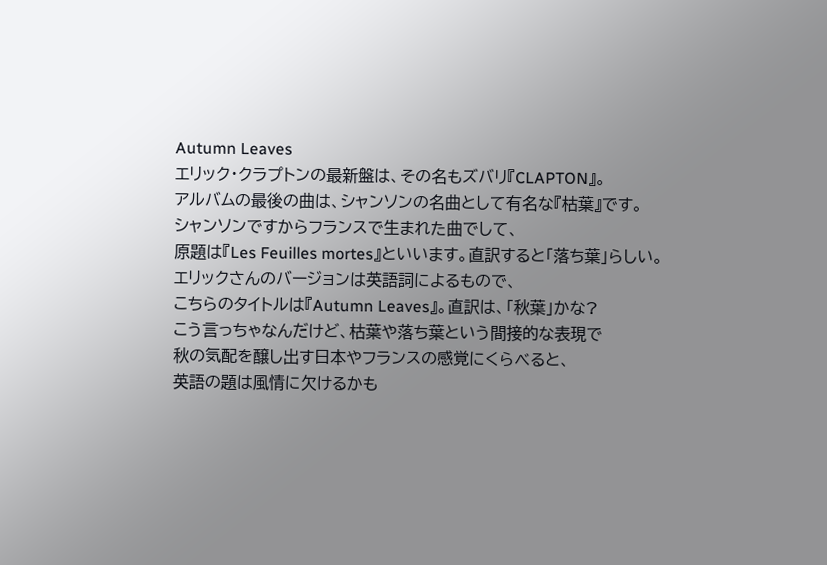Autumn Leaves
エリック・クラプトンの最新盤は、その名もズバリ『CLAPTON』。
アルバムの最後の曲は、シャンソンの名曲として有名な『枯葉』です。
シャンソンですからフランスで生まれた曲でして、
原題は『Les Feuilles mortes』といいます。直訳すると「落ち葉」らしい。
エリックさんのバージョンは英語詞によるもので、
こちらのタイトルは『Autumn Leaves』。直訳は、「秋葉」かな?
こう言っちゃなんだけど、枯葉や落ち葉という間接的な表現で
秋の気配を醸し出す日本やフランスの感覚にくらべると、
英語の題は風情に欠けるかも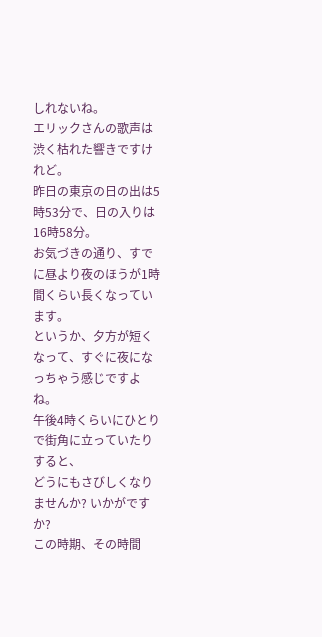しれないね。
エリックさんの歌声は渋く枯れた響きですけれど。
昨日の東京の日の出は5時53分で、日の入りは16時58分。
お気づきの通り、すでに昼より夜のほうが1時間くらい長くなっています。
というか、夕方が短くなって、すぐに夜になっちゃう感じですよね。
午後4時くらいにひとりで街角に立っていたりすると、
どうにもさびしくなりませんか? いかがですか?
この時期、その時間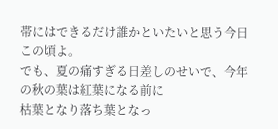帯にはできるだけ誰かといたいと思う今日この頃よ。
でも、夏の痛すぎる日差しのせいで、今年の秋の葉は紅葉になる前に
枯葉となり落ち葉となっ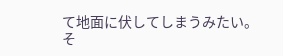て地面に伏してしまうみたい。
そ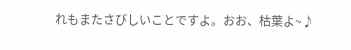れもまたさびしいことですよ。おお、枯葉よ~♪